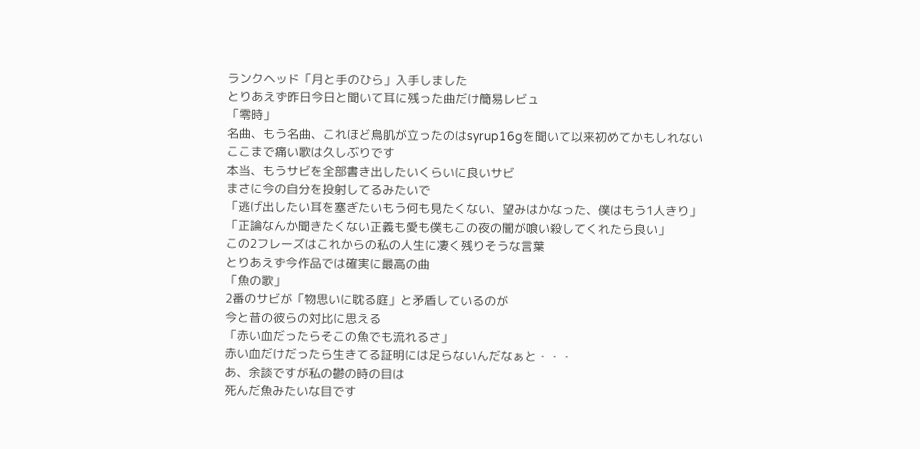ランクヘッド「月と手のひら」入手しました
とりあえず昨日今日と聞いて耳に残った曲だけ簡易レビュ
「零時」
名曲、もう名曲、これほど鳥肌が立ったのはsyrup16gを聞いて以来初めてかもしれない
ここまで痛い歌は久しぶりです
本当、もうサビを全部書き出したいくらいに良いサビ
まさに今の自分を投射してるみたいで
「逃げ出したい耳を塞ぎたいもう何も見たくない、望みはかなった、僕はもう1人きり」
「正論なんか聞きたくない正義も愛も僕もこの夜の闇が喰い殺してくれたら良い」
この2フレーズはこれからの私の人生に凄く残りそうな言葉
とりあえず今作品では確実に最高の曲
「魚の歌」
2番のサビが「物思いに耽る庭」と矛盾しているのが
今と昔の彼らの対比に思える
「赤い血だったらそこの魚でも流れるさ」
赤い血だけだったら生きてる証明には足らないんだなぁと・・・
あ、余談ですが私の鬱の時の目は
死んだ魚みたいな目です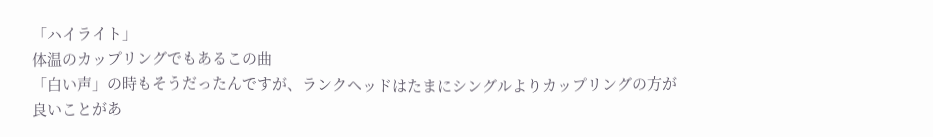「ハイライト」
体温のカップリングでもあるこの曲
「白い声」の時もそうだったんですが、ランクヘッドはたまにシングルよりカップリングの方が良いことがあ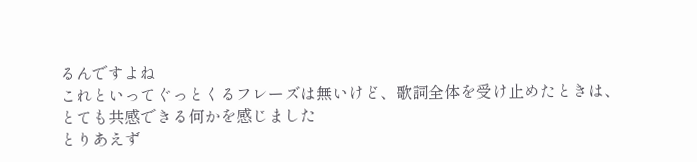るんですよね
これといってぐっとくるフレーズは無いけど、歌詞全体を受け止めたときは、とても共感できる何かを感じました
とりあえず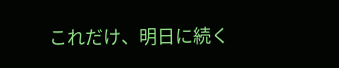これだけ、明日に続く